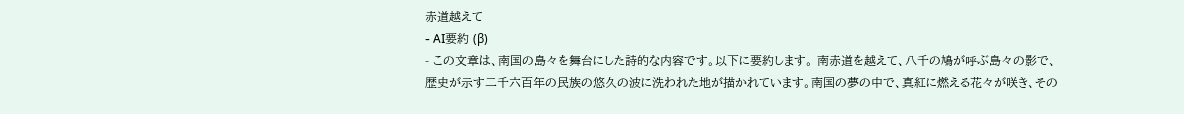赤道越えて
- AI要約 (β)
- この文章は、南国の島々を舞台にした詩的な内容です。以下に要約します。 南赤道を越えて、八千の鳩が呼ぶ島々の影で、歴史が示す二千六百年の民族の悠久の波に洗われた地が描かれています。南国の夢の中で、真紅に燃える花々が咲き、その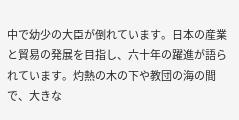中で幼少の大臣が倒れています。日本の産業と貿易の発展を目指し、六十年の躍進が語られています。灼熱の木の下や教団の海の間で、大きな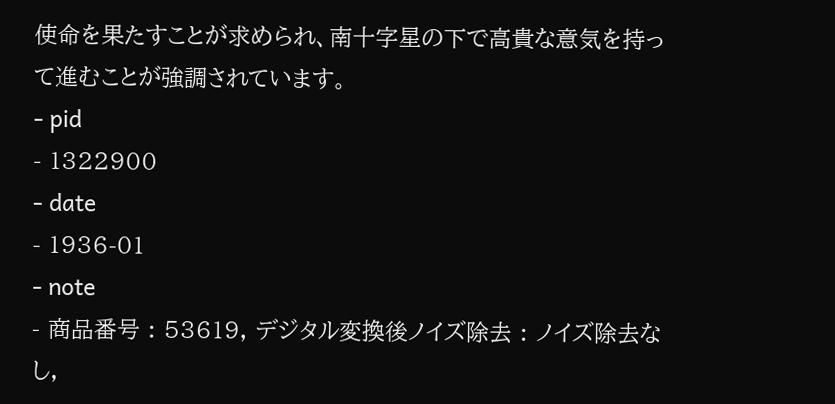使命を果たすことが求められ、南十字星の下で高貴な意気を持って進むことが強調されています。
- pid
- 1322900
- date
- 1936-01
- note
- 商品番号 : 53619, デジタル変換後ノイズ除去 : ノイズ除去なし,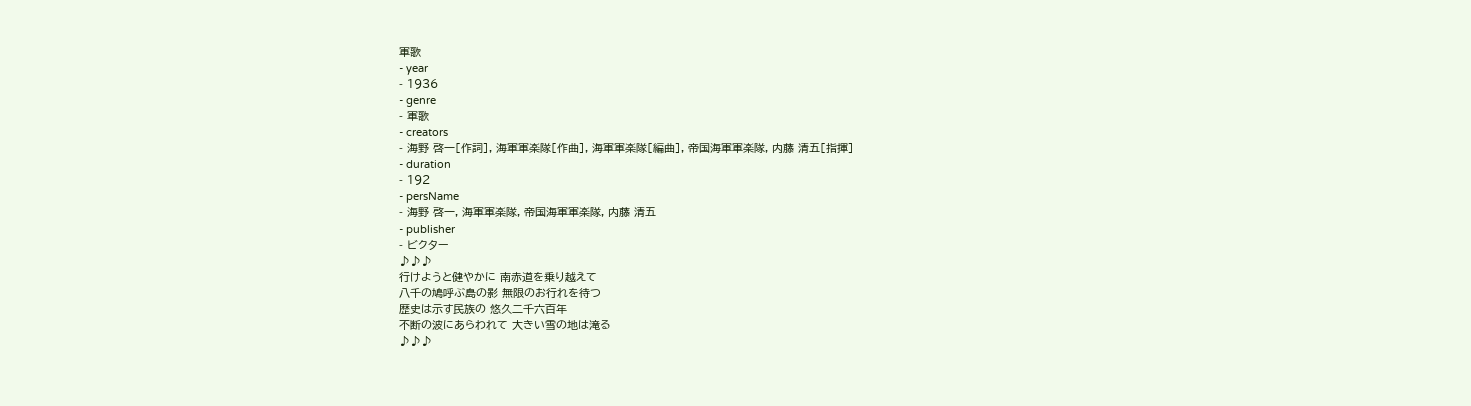軍歌
- year
- 1936
- genre
- 軍歌
- creators
- 海野 啓一[作詞], 海軍軍楽隊[作曲], 海軍軍楽隊[編曲], 帝国海軍軍楽隊, 内藤 清五[指揮]
- duration
- 192
- persName
- 海野 啓一, 海軍軍楽隊, 帝国海軍軍楽隊, 内藤 清五
- publisher
- ビクター
♪♪♪
行けようと健やかに 南赤道を乗り越えて
八千の鳩呼ぶ島の影 無限のお行れを待つ
歴史は示す民族の 悠久二千六百年
不断の波にあらわれて 大きい雪の地は滝る
♪♪♪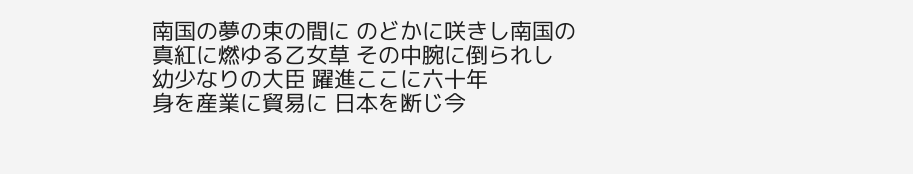南国の夢の束の間に のどかに咲きし南国の
真紅に燃ゆる乙女草 その中腕に倒られし
幼少なりの大臣 躍進ここに六十年
身を産業に貿易に 日本を断じ今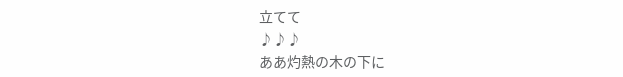立てて
♪♪♪
ああ灼熱の木の下に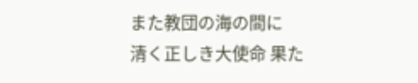また教団の海の間に
清く正しき大使命 果た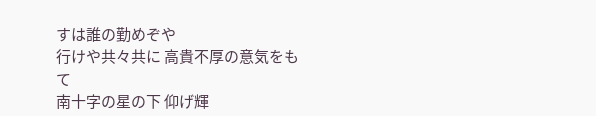すは誰の勤めぞや
行けや共々共に 高貴不厚の意気をもて
南十字の星の下 仰げ輝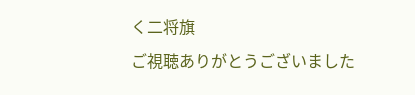く二将旗
ご視聴ありがとうございました